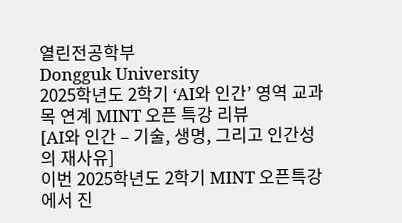열린전공학부
Dongguk University
2025학년도 2학기 ‘AI와 인간’ 영역 교과목 연계 MINT 오픈 특강 리뷰
[AI와 인간 – 기술, 생명, 그리고 인간성의 재사유]
이번 2025학년도 2학기 MINT 오픈특강에서 진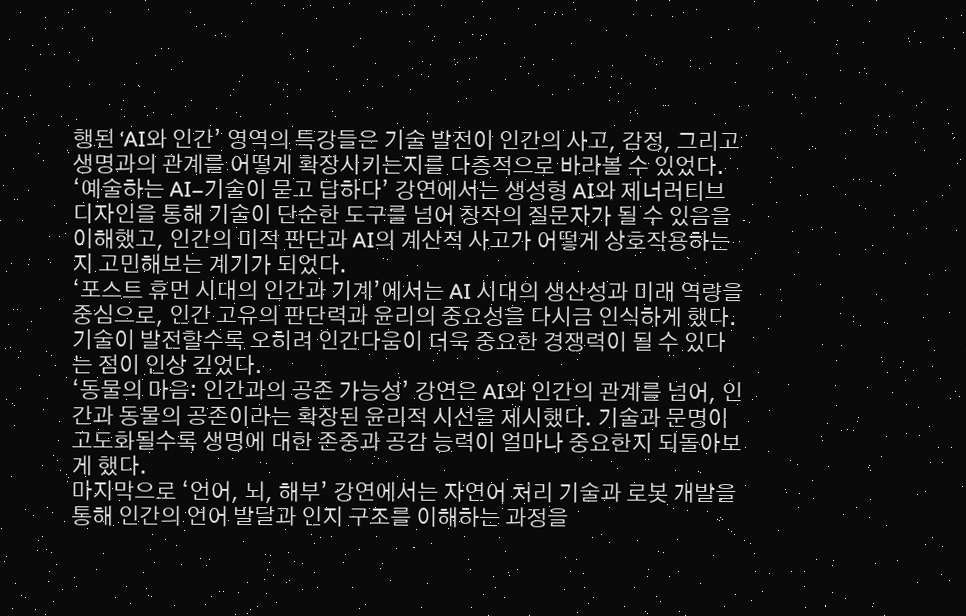행된 ‘AI와 인간’ 영역의 특강들은 기술 발전이 인간의 사고, 감정, 그리고 생명과의 관계를 어떻게 확장시키는지를 다층적으로 바라볼 수 있었다.
‘예술하는 AI–기술이 묻고 답하다’ 강연에서는 생성형 AI와 제너러티브 디자인을 통해 기술이 단순한 도구를 넘어 창작의 질문자가 될 수 있음을 이해했고, 인간의 미적 판단과 AI의 계산적 사고가 어떻게 상호작용하는지 고민해보는 계기가 되었다.
‘포스트 휴먼 시대의 인간과 기계’에서는 AI 시대의 생산성과 미래 역량을 중심으로, 인간 고유의 판단력과 윤리의 중요성을 다시금 인식하게 했다. 기술이 발전할수록 오히려 인간다움이 더욱 중요한 경쟁력이 될 수 있다는 점이 인상 깊었다.
‘동물의 마음: 인간과의 공존 가능성’ 강연은 AI와 인간의 관계를 넘어, 인간과 동물의 공존이라는 확장된 윤리적 시선을 제시했다. 기술과 문명이 고도화될수록 생명에 대한 존중과 공감 능력이 얼마나 중요한지 되돌아보게 했다.
마지막으로 ‘언어, 뇌, 해부’ 강연에서는 자연어 처리 기술과 로봇 개발을 통해 인간의 언어 발달과 인지 구조를 이해하는 과정을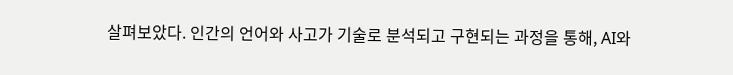살펴보았다. 인간의 언어와 사고가 기술로 분석되고 구현되는 과정을 통해, AI와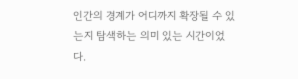인간의 경계가 어디까지 확장될 수 있는지 탐색하는 의미 있는 시간이었다.